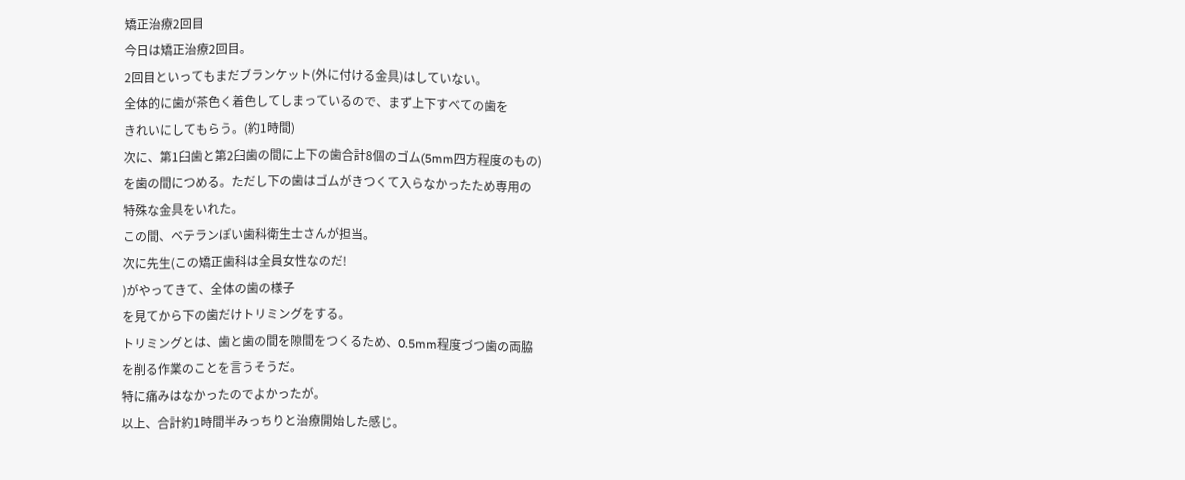矯正治療2回目
今日は矯正治療2回目。
2回目といってもまだブランケット(外に付ける金具)はしていない。
全体的に歯が茶色く着色してしまっているので、まず上下すべての歯を
きれいにしてもらう。(約1時間)
次に、第1臼歯と第2臼歯の間に上下の歯合計8個のゴム(5mm四方程度のもの)
を歯の間につめる。ただし下の歯はゴムがきつくて入らなかったため専用の
特殊な金具をいれた。
この間、ベテランぽい歯科衛生士さんが担当。
次に先生(この矯正歯科は全員女性なのだ!
)がやってきて、全体の歯の様子
を見てから下の歯だけトリミングをする。
トリミングとは、歯と歯の間を隙間をつくるため、0.5mm程度づつ歯の両脇
を削る作業のことを言うそうだ。
特に痛みはなかったのでよかったが。
以上、合計約1時間半みっちりと治療開始した感じ。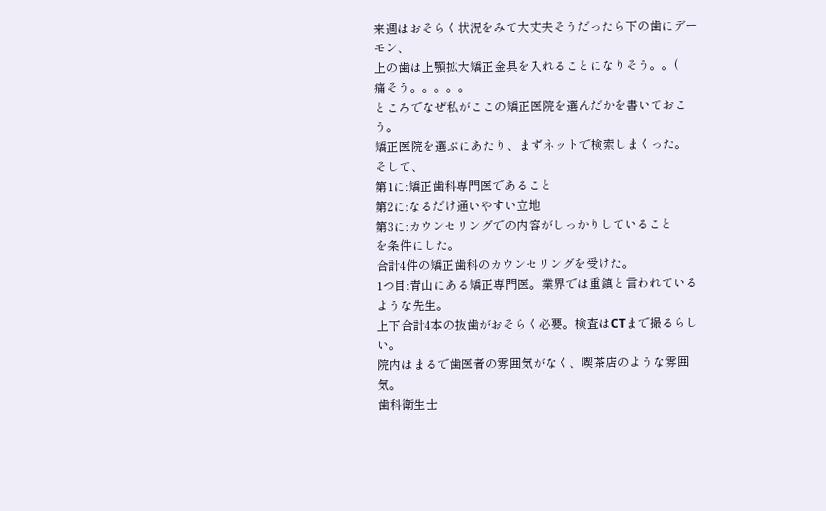来週はおそらく状況をみて大丈夫そうだったら下の歯にデーモン、
上の歯は上顎拡大矯正金具を入れることになりそう。。(
痛そう。。。。。
ところでなぜ私がここの矯正医院を選んだかを書いておこう。
矯正医院を選ぶにあたり、まずネットで検索しまくった。
そして、
第1に:矯正歯科専門医であること
第2に:なるだけ通いやすい立地
第3に:カウンセリングでの内容がしっかりしていること
を条件にした。
合計4件の矯正歯科のカウンセリングを受けた。
1つ目:青山にある矯正専門医。業界では重鎮と言われているような先生。
上下合計4本の抜歯がおそらく必要。検査はCTまで撮るらしい。
院内はまるで歯医者の雰囲気がなく、喫茶店のような雰囲気。
歯科衛生士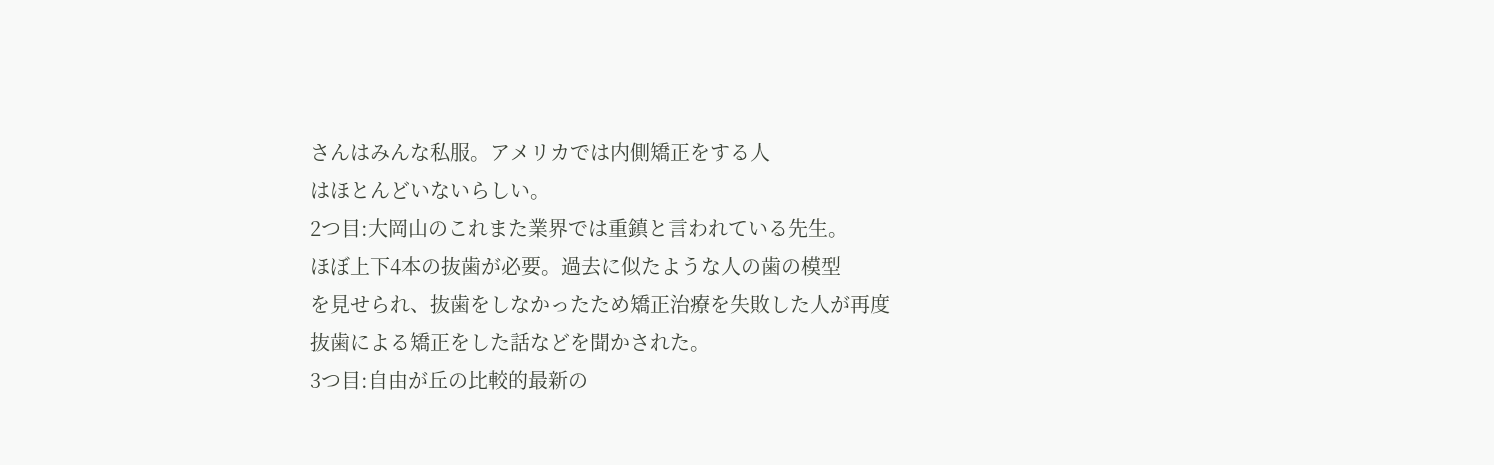さんはみんな私服。アメリカでは内側矯正をする人
はほとんどいないらしい。
2つ目:大岡山のこれまた業界では重鎮と言われている先生。
ほぼ上下4本の抜歯が必要。過去に似たような人の歯の模型
を見せられ、抜歯をしなかったため矯正治療を失敗した人が再度
抜歯による矯正をした話などを聞かされた。
3つ目:自由が丘の比較的最新の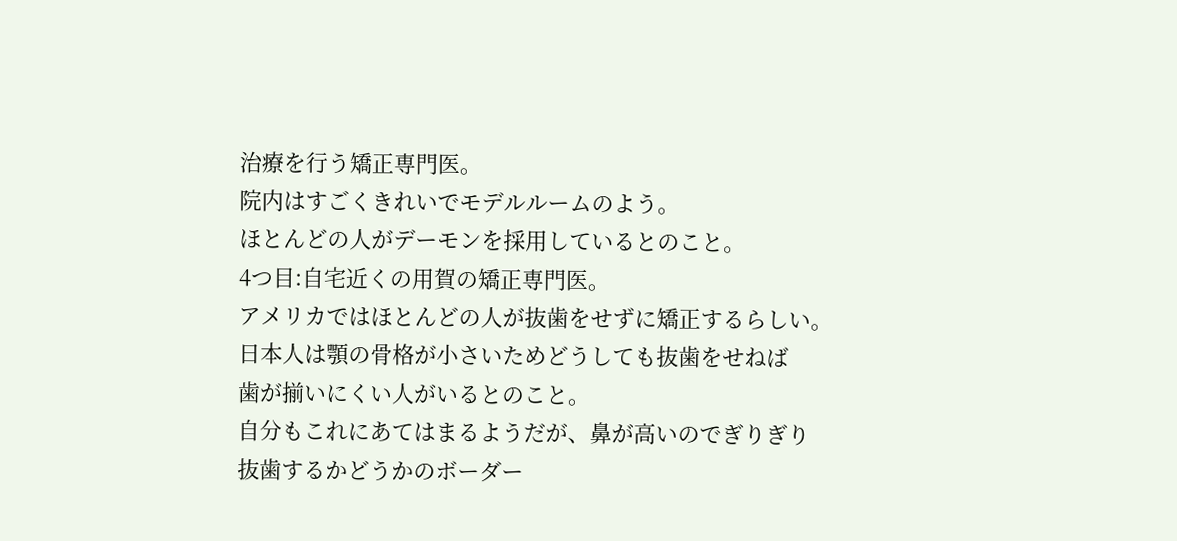治療を行う矯正専門医。
院内はすごくきれいでモデルルームのよう。
ほとんどの人がデーモンを採用しているとのこと。
4つ目:自宅近くの用賀の矯正専門医。
アメリカではほとんどの人が抜歯をせずに矯正するらしい。
日本人は顎の骨格が小さいためどうしても抜歯をせねば
歯が揃いにくい人がいるとのこと。
自分もこれにあてはまるようだが、鼻が高いのでぎりぎり
抜歯するかどうかのボーダー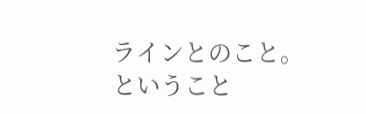ラインとのこと。
ということ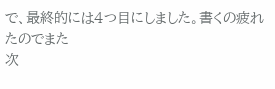で、最終的には4つ目にしました。書くの疲れたのでまた
次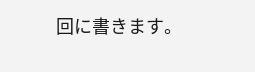回に書きます。